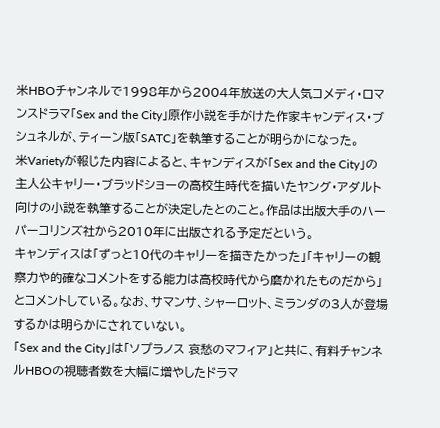米HBOチャンネルで1998年から2004年放送の大人気コメディ・ロマンスドラマ「Sex and the City」原作小説を手がけた作家キャンディス・ブシュネルが、ティーン版「SATC」を執筆することが明らかになった。
米Varietyが報じた内容によると、キャンディスが「Sex and the City」の主人公キャリー・ブラッドショーの高校生時代を描いたヤング・アダルト向けの小説を執筆することが決定したとのこと。作品は出版大手のハーパーコリンズ社から2010年に出版される予定だという。
キャンディスは「ずっと10代のキャリーを描きたかった」「キャリーの観察力や的確なコメントをする能力は高校時代から磨かれたものだから」とコメントしている。なお、サマンサ、シャーロット、ミランダの3人が登場するかは明らかにされていない。
「Sex and the City」は「ソプラノス 哀愁のマフィア」と共に、有料チャンネルHBOの視聴者数を大幅に増やしたドラマ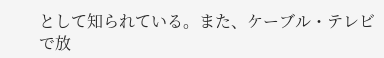として知られている。また、ケーブル・テレビで放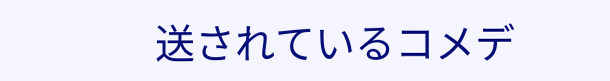送されているコメデ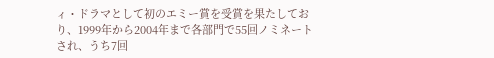ィ・ドラマとして初のエミー賞を受賞を果たしており、1999年から2004年まで各部門で55回ノミネートされ、うち7回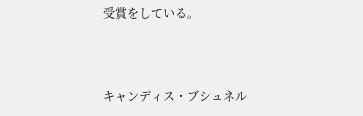受賞をしている。



キャンディス・ブシュネル